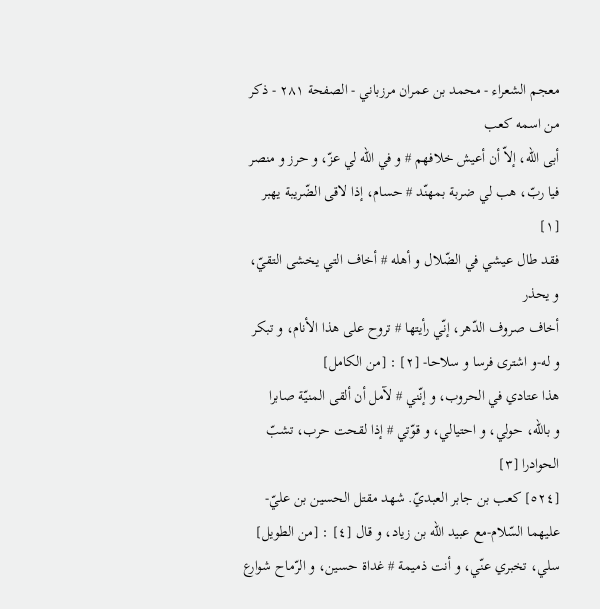معجم الشعراء - محمد بن عمران مرزباني - الصفحة ٢٨١ - ذكر من اسمه كعب
أبى اللّه، إلاّ أن أعيش خلافهم # و في اللّه لي عزّ، و حرز و منصر
فيا ربّ، هب لي ضربة بمهنّد # حسام، إذا لاقى الضّريبة يهبر [١]
فقد طال عيشي في الضّلال و أهله # أخاف التي يخشى التقيّ، و يحذر
أخاف صروف الدّهر، إنّي رأيتها # تروح على هذا الأنام، و تبكر
و له-و اشترى فرسا و سلاحا- [٢] : [من الكامل]
هذا عتادي في الحروب، و إنّني # لآمل أن ألقى المنيّة صابرا
و باللّه، حولي، و احتيالي، و قوّتي # إذا لقحت حرب، تشبّ الحوادرا [٣]
[٥٢٤] كعب بن جابر العبديّ. شهد مقتل الحسين بن عليّ-عليهما السّلام-مع عبيد اللّه بن زياد، و قال [٤] : [من الطويل]
سلي، تخبري عنّي، و أنت ذميمة # غداة حسين، و الرّماح شوارع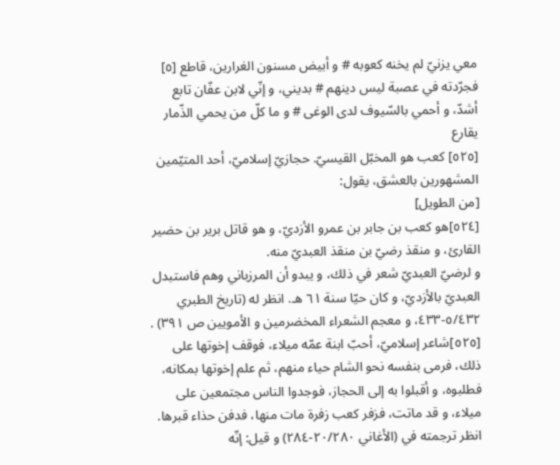معي يزنيّ لم يخنه كعوبه # و أبيض مسنون الغرارين، قاطع [٥]
فجرّدته في عصبة ليس دينهم # بديني، و إنّي لابن عفّان تابع
أشدّ، و أحمي بالسّيوف لدى الوغى # و ما كلّ من يحمي الذّمار يقارع
[٥٢٥] كعب هو المخبّل القيسيّ. حجازيّ إسلاميّ، أحد المتيّمين المشهورين بالعشق، يقول:
[من الطويل]
[٥٢٤]هو كعب بن جابر بن عمرو الأزديّ، و هو قاتل برير بن حضير القارئ، و منقذ رضيّ بن منقذ العبديّ منه.
و لرضيّ العبديّ شعر في ذلك، و يبدو أن المرزباني وهم فاستبدل العبديّ بالأزديّ، و كان حيّا سنة ٦١ هـ. انظر له (تاريخ الطبري ٥/٤٣٢-٤٣٣، و معجم الشعراء المخضرمين و الأمويين ص ٣٩١) .
[٥٢٥]شاعر إسلاميّ، أحبّ ابنة عمّه ميلاء، فوقف إخوتها على ذلك، فرمى بنفسه نحو الشام حياء منهم، ثم علم إخوتها بمكانه، فطلبوه، و أقبلوا به إلى الحجاز، فوجدوا الناس مجتمعين على ميلاء، و قد ماتت، فزفر كعب زفرة مات منها، فدفن حذاء قبرها. انظر ترجمته في (الأغاني ٢٠/٢٨٠-٢٨٤) و قيل: إنّه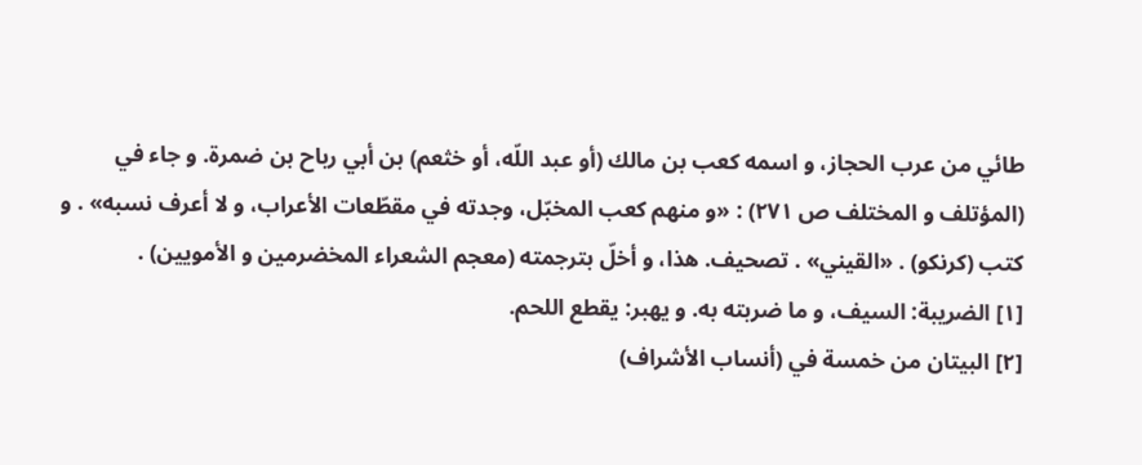طائي من عرب الحجاز، و اسمه كعب بن مالك (أو عبد اللّه، أو خثعم) بن أبي رباح بن ضمرة. و جاء في (المؤتلف و المختلف ص ٢٧١) : «و منهم كعب المخبّل، وجدته في مقطّعات الأعراب، و لا أعرف نسبه» . و كتب (كرنكو) . «القيني» . تصحيف. هذا، و أخلّ بترجمته (معجم الشعراء المخضرمين و الأمويين) .
[١] الضريبة: السيف، و ما ضربته به. و يهبر: يقطع اللحم.
[٢] البيتان من خمسة في (أنساب الأشراف)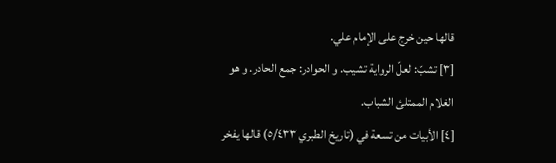قالها حين خرج على الإمام علي.
[٣] تشبّ: لعلّ الرواية تشيب. و الحوادر: جمع الحادر. و هو الغلام الممتلئ الشباب.
[٤] الأبيات من تسعة في (تاريخ الطبري ٥/٤٣٣) قالها يفخر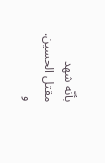بأنّه شهد مقتل الحسين. و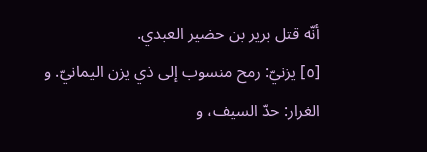أنّه قتل برير بن حضير العبدي.
[٥] يزنيّ: رمح منسوب إلى ذي يزن اليمانيّ. و الغرار: حدّ السيف، و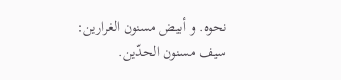نحوه. و أبيض مسنون الغرارين: سيف مسنون الحدّين.